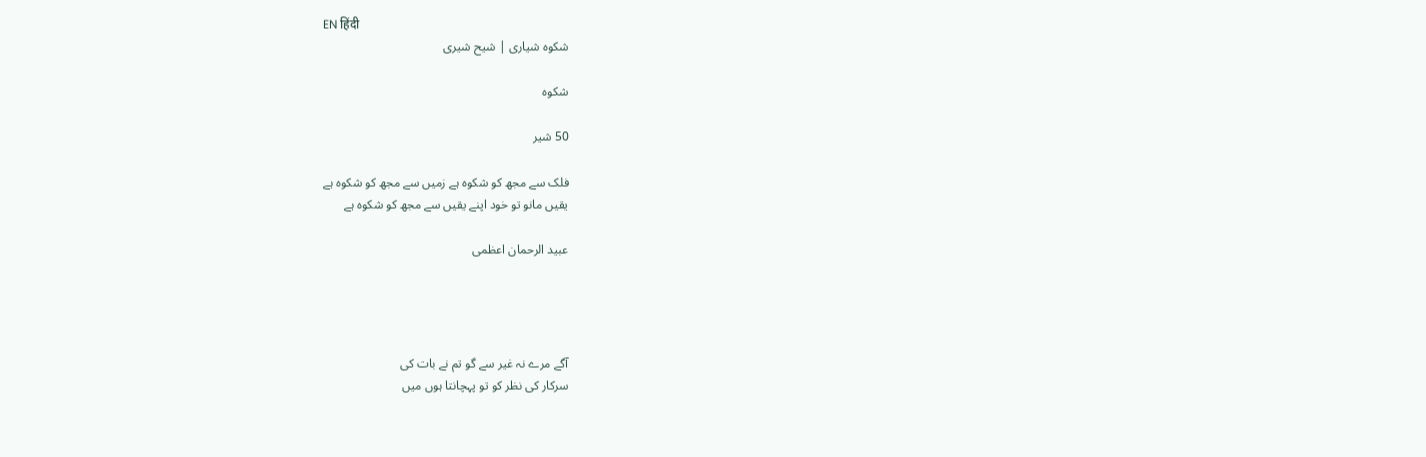EN हिंदी
شکوہ شیاری | شیح شیری

شکوہ

50 شیر

فلک سے مجھ کو شکوہ ہے زمیں سے مجھ کو شکوہ ہے
یقیں مانو تو خود اپنے یقیں سے مجھ کو شکوہ ہے

عبید الرحمان اعظمی




آگے مرے نہ غیر سے گو تم نے بات کی
سرکار کی نظر کو تو پہچانتا ہوں میں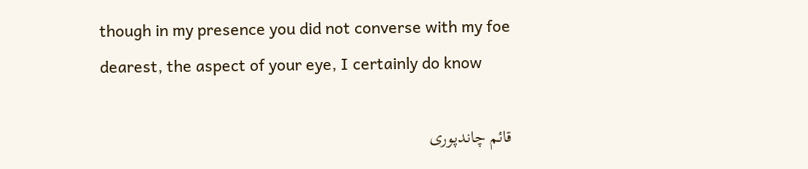though in my presence you did not converse with my foe
dearest, the aspect of your eye, I certainly do know

قائم چاندپوری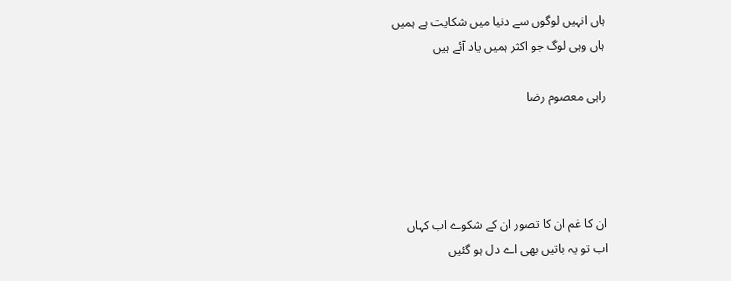ہاں انہیں لوگوں سے دنیا میں شکایت ہے ہمیں
ہاں وہی لوگ جو اکثر ہمیں یاد آئے ہیں

راہی معصوم رضا




ان کا غم ان کا تصور ان کے شکوے اب کہاں
اب تو یہ باتیں بھی اے دل ہو گئیں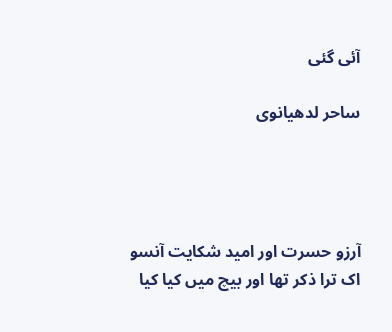آئی گئی

ساحر لدھیانوی




آرزو حسرت اور امید شکایت آنسو
اک ترا ذکر تھا اور بیچ میں کیا کیا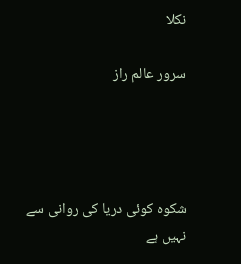نکلا

سرور عالم راز




شکوہ کوئی دریا کی روانی سے نہیں ہے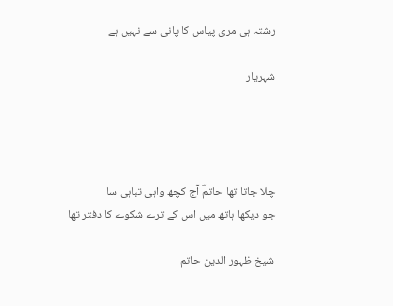رشتہ ہی مری پیاس کا پانی سے نہیں ہے

شہریار




چلا جاتا تھا حاتمؔ آج کچھ واہی تباہی سا
جو دیکھا ہاتھ میں اس کے ترے شکوے کا دفتر تھا

شیخ ظہور الدین حاتم